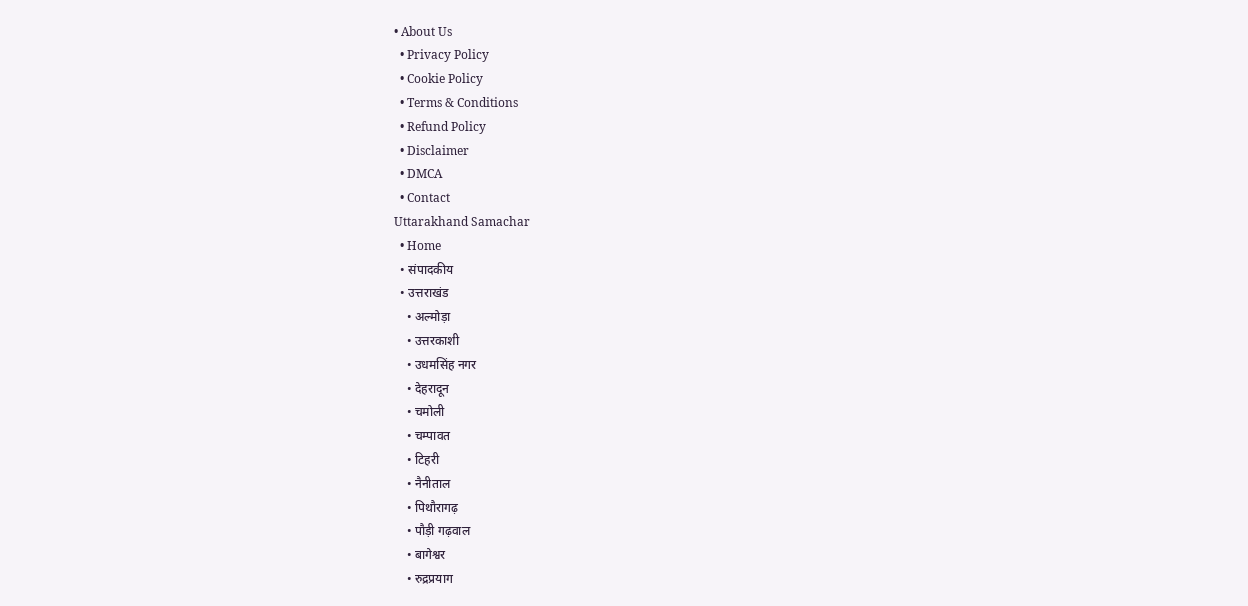• About Us
  • Privacy Policy
  • Cookie Policy
  • Terms & Conditions
  • Refund Policy
  • Disclaimer
  • DMCA
  • Contact
Uttarakhand Samachar
  • Home
  • संपादकीय
  • उत्तराखंड
    • अल्मोड़ा
    • उत्तरकाशी
    • उधमसिंह नगर
    • देहरादून
    • चमोली
    • चम्पावत
    • टिहरी
    • नैनीताल
    • पिथौरागढ़
    • पौड़ी गढ़वाल
    • बागेश्वर
    • रुद्रप्रयाग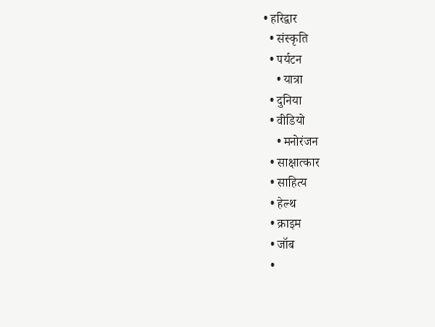• हरिद्वार
  • संस्कृति
  • पर्यटन
    • यात्रा
  • दुनिया
  • वीडियो
    • मनोरंजन
  • साक्षात्कार
  • साहित्य
  • हेल्थ
  • क्राइम
  • जॉब
  •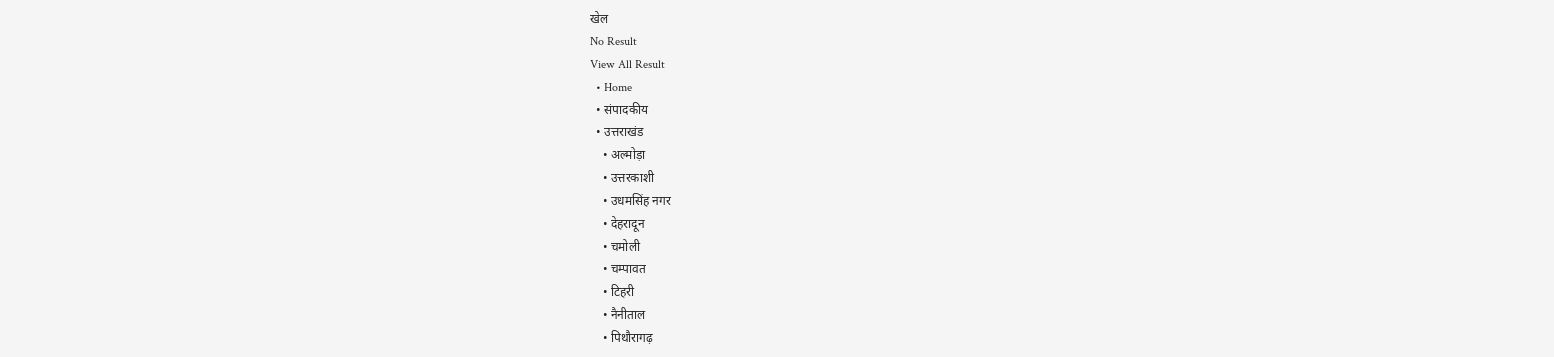खेल
No Result
View All Result
  • Home
  • संपादकीय
  • उत्तराखंड
    • अल्मोड़ा
    • उत्तरकाशी
    • उधमसिंह नगर
    • देहरादून
    • चमोली
    • चम्पावत
    • टिहरी
    • नैनीताल
    • पिथौरागढ़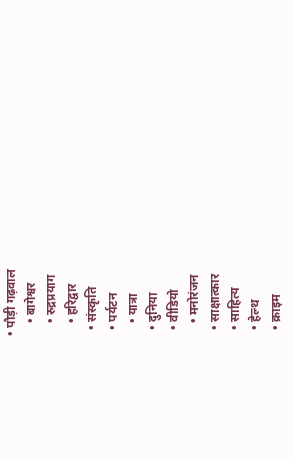• पौड़ी गढ़वाल
    • बागेश्वर
    • रुद्रप्रयाग
    • हरिद्वार
  • संस्कृति
  • पर्यटन
    • यात्रा
  • दुनिया
  • वीडियो
    • मनोरंजन
  • साक्षात्कार
  • साहित्य
  • हेल्थ
  • क्राइम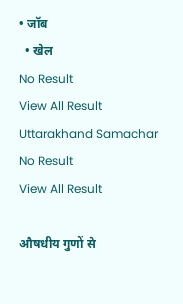• जॉब
  • खेल
No Result
View All Result
Uttarakhand Samachar
No Result
View All Result

औषधीय गुणों से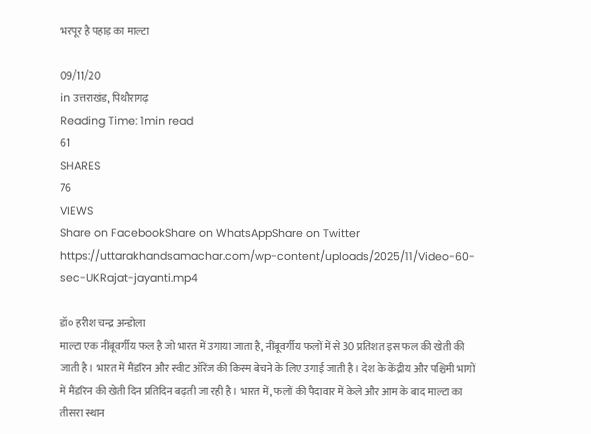भरपूर है पहाड़ का माल्टा

09/11/20
in उत्तराखंड, पिथौरागढ़
Reading Time: 1min read
61
SHARES
76
VIEWS
Share on FacebookShare on WhatsAppShare on Twitter
https://uttarakhandsamachar.com/wp-content/uploads/2025/11/Video-60-sec-UKRajat-jayanti.mp4

डॉ० हरीश चन्द्र अन्डोला
माल्टा एक नींबूवर्गीय फल है जो भारत में उगाया जाता है, नींबूवर्गीय फलों में से 30 प्रतिशत इस फल की खेती की जाती है। भारत में मैंडरिन और स्वीट ऑरेंज की किस्म बेचने के लिए उगाई जाती है। देश के केंद्रीय और पश्चिमी भागों में मैंडरिन की खेती दिन प्रतिदिन बढ़ती जा रही है। भारत में, फलों की पैदावार में केले और आम के बाद माल्टा का तीसरा स्थान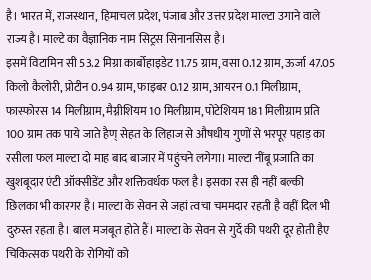है। भारत में, राजस्थान, हिमाचल प्रदेश, पंजाब और उत्तर प्रदेश माल्टा उगाने वाले राज्य है। माल्टे का वैज्ञानिक नाम सिट्रस सिनानसिस है।
इसमें विटामिन सी 53.2 मिग्रा कार्बोहाइडेट 11.75 ग्राम, वसा 0.12 ग्राम, ऊर्जा 47.05 किलो कैलोरी, प्रोटीन 0.94 ग्राम, फाइबर 0.12 ग्राम, आयरन 0.1 मिलीग्राम, फास्फोरस 14 मिलीग्राम, मैग्नीशियम 10 मिलीग्राम, पोटेशियम 181 मिलीग्राम प्रति 100 ग्राम तक पाये जाते हैण् सेहत के लिहाज से औषधीय गुणों से भरपूर पहाड़ का रसीला फल माल्टा दो माह बाद बाजार में पहुंचने लगेगा। माल्टा नींबू प्रजाति का खुशबूदार एंटी ऑक्सीडेंट और शक्तिवर्धक फल है। इसका रस ही नहीं बल्की छिलका भी कारगर है। माल्टा के सेवन से जहां त्वचा चममदार रहती है वहीं दिल भी दुरुस्त रहता है। बाल मजबूत होते हैं। माल्टा के सेवन से गुर्दे की पथरी दूर होती हैए चिकित्सक पथरी के रोगियों को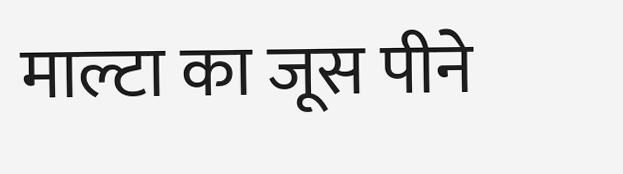माल्टा का जूस पीने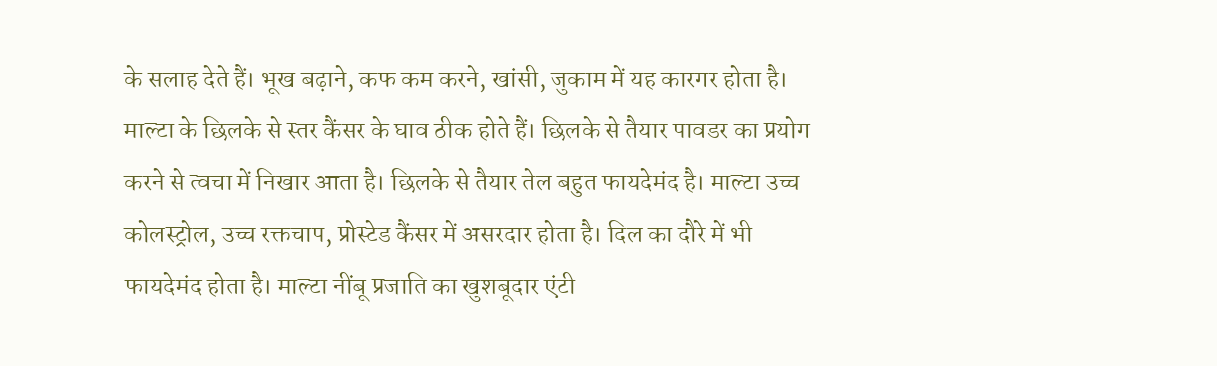के सलाह देते हैं। भूख बढ़ाने, कफ कम करने, खांसी, जुकाम में यह कारगर होता है। माल्टा के छिलके से स्तर कैंसर के घाव ठीक होते हैं। छिलके से तैयार पावडर का प्रयोग करने से त्वचा में निखार आता है। छिलके से तैयार तेल बहुत फायदेमंद है। माल्टा उच्च कोलस्ट्रोल, उच्च रक्तचाप, प्रोस्टेड कैंसर में असरदार होता है। दिल का दौरे में भी फायदेमंद होता है। माल्टा नींबू प्रजाति का खुशबूदार एंटी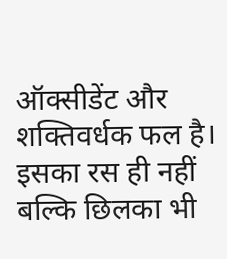ऑक्सीडेंट और शक्तिवर्धक फल है। इसका रस ही नहीं बल्कि छिलका भी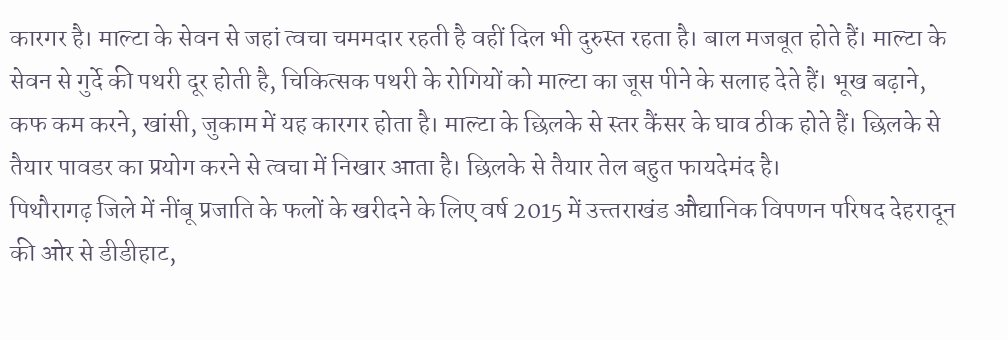कारगर है। माल्टा के सेवन से जहां त्वचा चममदार रहती है वहीं दिल भी दुरुस्त रहता है। बाल मजबूत होते हैं। माल्टा के सेवन से गुर्दे की पथरी दूर होती है, चिकित्सक पथरी के रोगियों को माल्टा का जूस पीने के सलाह देते हैं। भूख बढ़ाने, कफ कम करने, खांसी, जुकाम में यह कारगर होता है। माल्टा के छिलके से स्तर कैंसर के घाव ठीक होते हैं। छिलके से तैयार पावडर का प्रयोग करने से त्वचा में निखार आता है। छिलके से तैयार तेल बहुत फायदेमंद है।
पिथौरागढ़ जिले में नींबू प्रजाति के फलों के खरीदने के लिए वर्ष 2015 में उत्त्तराखंड औद्यानिक विपणन परिषद देहरादून की ओर से डीडीहाट,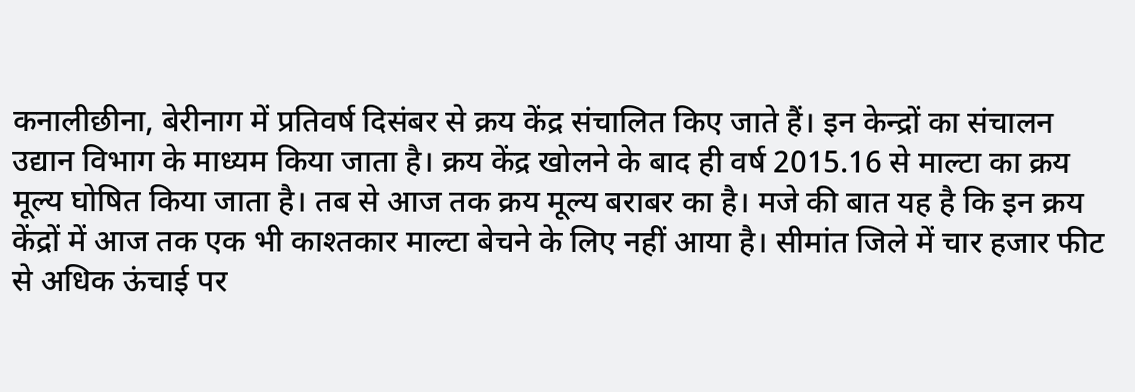कनालीछीना, बेरीनाग में प्रतिवर्ष दिसंबर से क्रय केंद्र संचालित किए जाते हैं। इन केन्द्रों का संचालन उद्यान विभाग के माध्यम किया जाता है। क्रय केंद्र खोलने के बाद ही वर्ष 2015.16 से माल्टा का क्रय मूल्य घोषित किया जाता है। तब से आज तक क्रय मूल्य बराबर का है। मजे की बात यह है कि इन क्रय केंद्रों में आज तक एक भी काश्तकार माल्टा बेचने के लिए नहीं आया है। सीमांत जिले में चार हजार फीट से अधिक ऊंचाई पर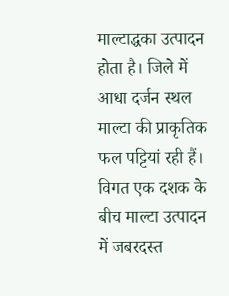माल्टाद्धका उत्पादन होता है। जिले में आधा दर्जन स्थल माल्टा की प्राकृतिक फल पट्टियां रही हैं। विगत एक दशक के बीच माल्टा उत्पादन में जबरदस्त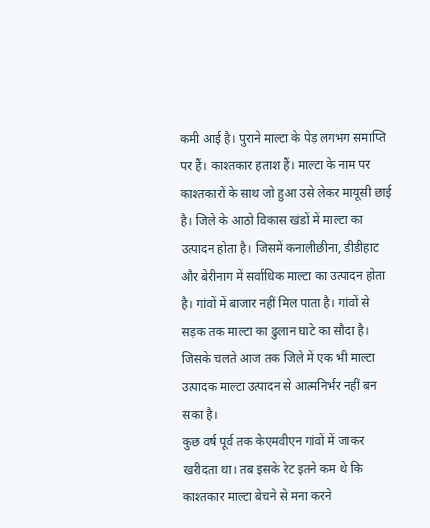कमी आई है। पुराने माल्टा के पेड़ लगभग समाप्ति पर हैं। काश्तकार हताश हैं। माल्टा के नाम पर काश्तकारों के साथ जो हुआ उसे लेकर मायूसी छाई है। जिले के आठो विकास खंडों में माल्टा का उत्पादन होता है। जिसमें कनालीछीना, डीडीहाट और बेरीनाग में सर्वाधिक माल्टा का उत्पादन होता है। गांवों में बाजार नहीं मिल पाता है। गांवों से सड़क तक माल्टा का ढुलान घाटे का सौदा है। जिसके चलते आज तक जिले में एक भी माल्टा उत्पादक माल्टा उत्पादन से आत्मनिर्भर नहीं बन सका है।
कुछ वर्ष पूर्व तक केएमवीएन गांवों में जाकर खरीदता था। तब इसके रेट इतने कम थे कि काश्तकार माल्टा बेचने से मना करने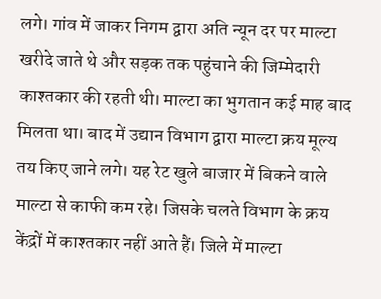लगे। गांव में जाकर निगम द्वारा अति न्यून दर पर माल्टा खरीदे जाते थे और सड़क तक पहुंचाने की जिम्मेदारी काश्तकार की रहती थी। माल्टा का भुगतान कई माह बाद मिलता था। बाद में उद्यान विभाग द्वारा माल्टा क्रय मूल्य तय किए जाने लगे। यह रेट खुले बाजार में बिकने वाले माल्टा से काफी कम रहे। जिसके चलते विभाग के क्रय केंद्रों में काश्तकार नहीं आते हैं। जिले में माल्टा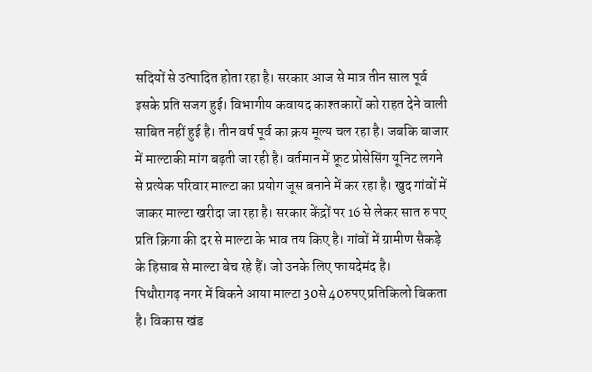सदियों से उत्पादित होता रहा है। सरकार आज से मात्र तीन साल पूर्व इसके प्रति सजग हुई। विभागीय कवायद काश्तकारों को राहत देने वाली साबित नहीं हुई है। तीन वर्ष पूर्व का क्रय मूल्य चल रहा है। जबकि बाजार में माल्टाकी मांग बढ़ती जा रही है। वर्तमान में फ्रूट प्रोसेसिंग यूनिट लगने से प्रत्येक परिवार माल्टा का प्रयोग जूस बनाने में कर रहा है। खुद गांवों में जाकर माल्टा खरीदा जा रहा है। सरकार केंद्रों पर 16 से लेकर सात रु पए प्रति क्रिगा की दर से माल्टा के भाव तय किए है। गांवों में ग्रामीण सैकड़े के हिसाब से माल्टा बेच रहे हैं। जो उनके लिए फायदेमंद है।
पिथौरागढ़ नगर में बिकने आया माल्टा 30से 40रुपए प्रतिकिलो बिकता है। विकास खंड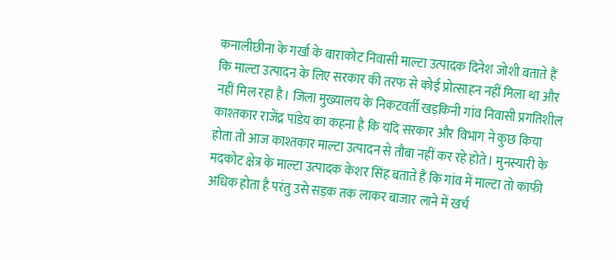कनालीछीना के गर्खा के बाराकोट निवासी माल्टा उत्पादक दिनेश जोशी बताते हैं कि माल्टा उत्पादन के लिए सरकार की तरफ से कोई प्रोत्साहन नहीं मिला था और नहीं मिल रहा है। जिला मुख्यालय के निकटवर्ती खड़किनी गांव निवासी प्रगतिशील काश्तकार राजेंद्र पांडेय का कहना है कि यदि सरकार और विभाग ने कुछ किया होता तो आज काश्तकार माल्टा उत्पादन से तौबा नहीं कर रहे होते। मुनस्यारी के मदकोट क्षेत्र के माल्टा उत्पादक केशर सिंह बताते हैं कि गांव में माल्टा तो काफी अधिक होता है परंतु उसे सड़क तक लाकर बाजार लाने में खर्च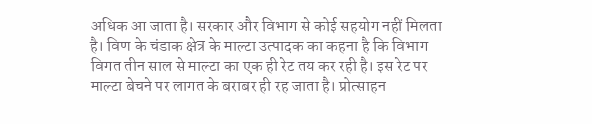अधिक आ जाता है। सरकार और विभाग से कोई सहयोग नहीं मिलता है। विण के चंडाक क्षेत्र के माल्टा उत्पादक का कहना है कि विभाग विगत तीन साल से माल्टा का एक ही रेट तय कर रही है। इस रेट पर माल्टा बेचने पर लागत के बराबर ही रह जाता है। प्रोत्साहन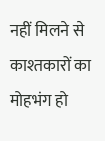नहीं मिलने से काश्तकारों का मोहभंग हो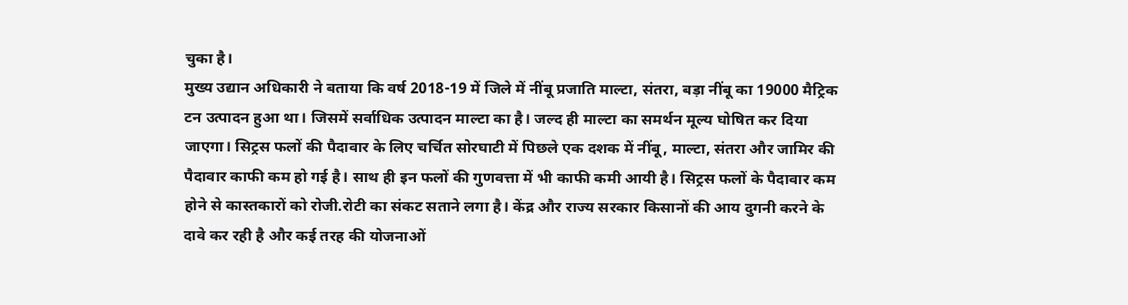चुका है।
मुख्य उद्यान अधिकारी ने बताया कि वर्ष 2018-19 में जिले में नींबू प्रजाति माल्टा, संतरा, बड़ा नींबू का 19000 मैट्रिक टन उत्पादन हुआ था। जिसमें सर्वाधिक उत्पादन माल्टा का है। जल्द ही माल्टा का समर्थन मूल्य घोषित कर दिया जाएगा। सिट्रस फलों की पैदावार के लिए चर्चित सोरघाटी में पिछले एक दशक में नींबू, माल्टा, संतरा और जामिर की पैदावार काफी कम हो गई है। साथ ही इन फलों की गुणवत्ता में भी काफी कमी आयी है। सिट्रस फलों के पैदावार कम होने से कास्तकारों को रोजी.रोटी का संकट सताने लगा है। केंद्र और राज्य सरकार किसानों की आय दुगनी करने के दावे कर रही है और कई तरह की योजनाओं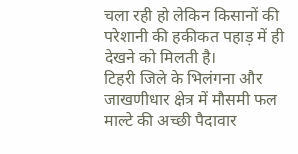चला रही हो लेकिन किसानों की परेशानी की हकीकत पहाड़ में ही देखने को मिलती है।
टिहरी जिले के भिलंगना और जाखणीधार क्षेत्र में मौसमी फल माल्टे की अच्छी पैदावार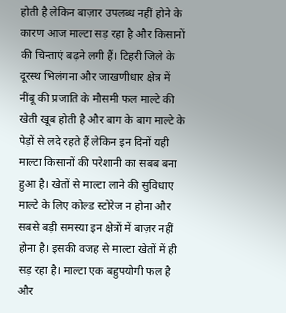होती है लेकिन बाज़ार उपलब्ध नहीं होने के कारण आज माल्टा सड़ रहा है और किसानों की चिन्ताएं बढ़ने लगी हैं। टिहरी जिले के दूरस्थ भिलंगना और जाखणीधार क्षेत्र में नींबू की प्रजाति के मौसमी फल माल्टे की खेती खूब होती है और बाग के बाग माल्टे के पेड़ों से लदे रहते हैं लेकिन इन दिनों यही माल्टा किसानों की परेशानी का सबब बना हुआ है। खेतों से माल्टा लाने की सुविधाए माल्टे के लिए कोल्ड स्टोरेज न होना और सबसे बड़ी समस्या इन क्षेत्रों में बाज़र नहीं होना है। इसकी वजह से माल्टा खेतों में ही सड़ रहा है। माल्टा एक बहुपयोगी फल है और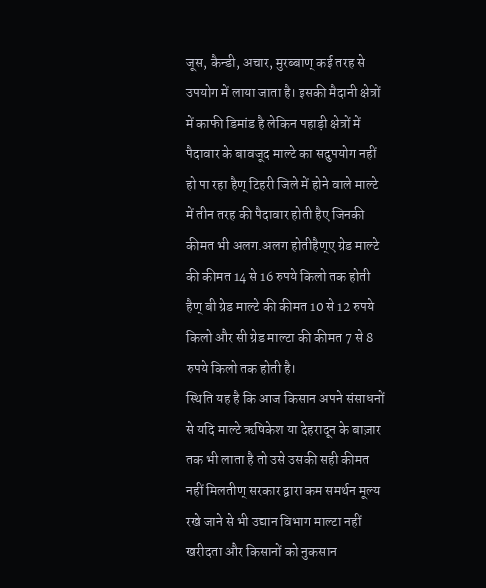जूस, कैन्डी, अचार, मुरब्बाण् कई तरह से उपयोग में लाया जाता है। इसकी मैदानी क्षेत्रों में काफी डिमांड है लेकिन पहाड़ी क्षेत्रों में पैदावार के बावजूद माल्टे का सदुपयोग नहीं हो पा रहा हैण् टिहरी जिले में होने वाले माल्टे में तीन तरह की पैदावार होती हैए जिनकी कीमत भी अलग.अलग होतीहैण्ए ग्रेड माल्टे की कीमत 14 से 16 रुपये किलो तक होती हैण् बी ग्रेड माल्टे की कीमत 10 से 12 रुपये किलो और सी ग्रेड माल्टा की कीमत 7 से 8 रुपये किलो तक होती है।
स्थिति यह है कि आज किसान अपने संसाधनों से यदि माल्टे ऋषिकेश या देहरादून के बाज़ार तक भी लाता है तो उसे उसकी सही कीमत नहीं मिलतीण् सरकार द्वारा कम समर्थन मूल्य रखे जाने से भी उद्यान विभाग माल्टा नहीं खरीदता और किसानों को नुकसान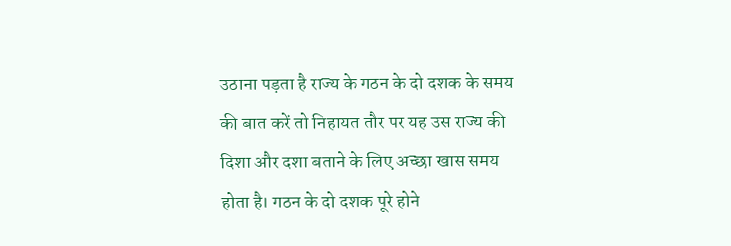उठाना पड़ता है राज्य के गठन के दो दशक के समय की बात करें तो निहायत तौर पर यह उस राज्य की दिशा और दशा बताने के लिए अच्छा खास समय होता है। गठन के दो दशक पूरे होने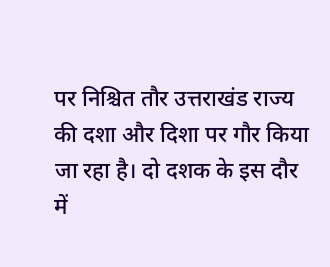पर निश्चित तौर उत्तराखंड राज्य की दशा और दिशा पर गौर किया जा रहा है। दो दशक के इस दौर में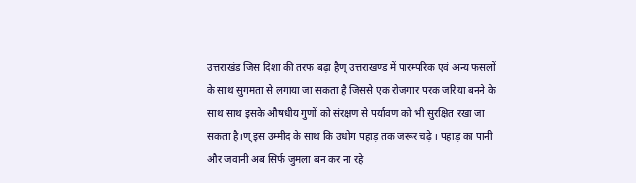उत्तराखंड जिस दिशा की तरफ बढ़ा हैण् उत्तराखण्ड में पारम्परिक एवं अन्य फसलों के साथ सुगमता से लगाया जा सकता है जिससे एक रोजगार परक जरिया बनने के साथ साथ इसके औषधीय गुणों को संरक्षण से पर्यावण को भी सुरक्षित रखा जा सकता है।ण् इस उम्मीद के साथ कि उधोग पहाड़ तक जरूर चढ़े । पहाड़ का पानी और जवानी अब सिर्फ जुमला बन कर ना रहे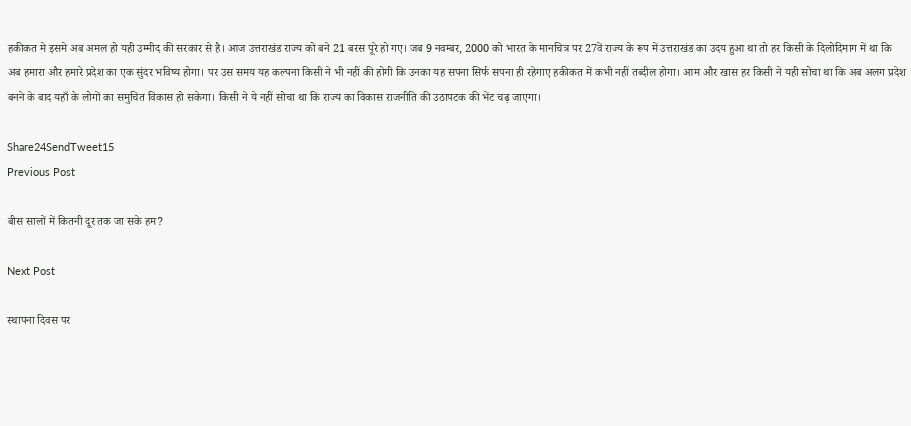हकीकत मे इसमे अब अमल हो यही उम्मीद की सरकार से है। आज उत्तराखंड राज्य को बने 21 बरस पूरे हो गए। जब 9 नवम्बर, 2000 को भारत के मानचित्र पर 27वें राज्य के रूप में उत्तराखंड का उदय हुआ था तो हर किसी के दिलोदिमाग में था कि अब हमारा और हमारे प्रदेश का एक सुंदर भविष्य होगा। पर उस समय यह कल्पना किसी ने भी नहीं की होगी कि उनका यह सपना सिर्फ सपना ही रहेगाए हकीकत में कभी नहीं तब्दील होगा। आम और खास हर किसी ने यही सोचा था कि अब अलग प्रदेश बनने के बाद यहाँ के लोगों का समुचित विकास हो सकेगा। किसी ने ये नहीं सोचा था कि राज्य का विकास राजनीति की उठापटक की भेंट चढ़ जाएगा।

Share24SendTweet15
Previous Post

बीस सालों में कितनी दूर तक जा सके हम?

Next Post

स्थापना दिवस पर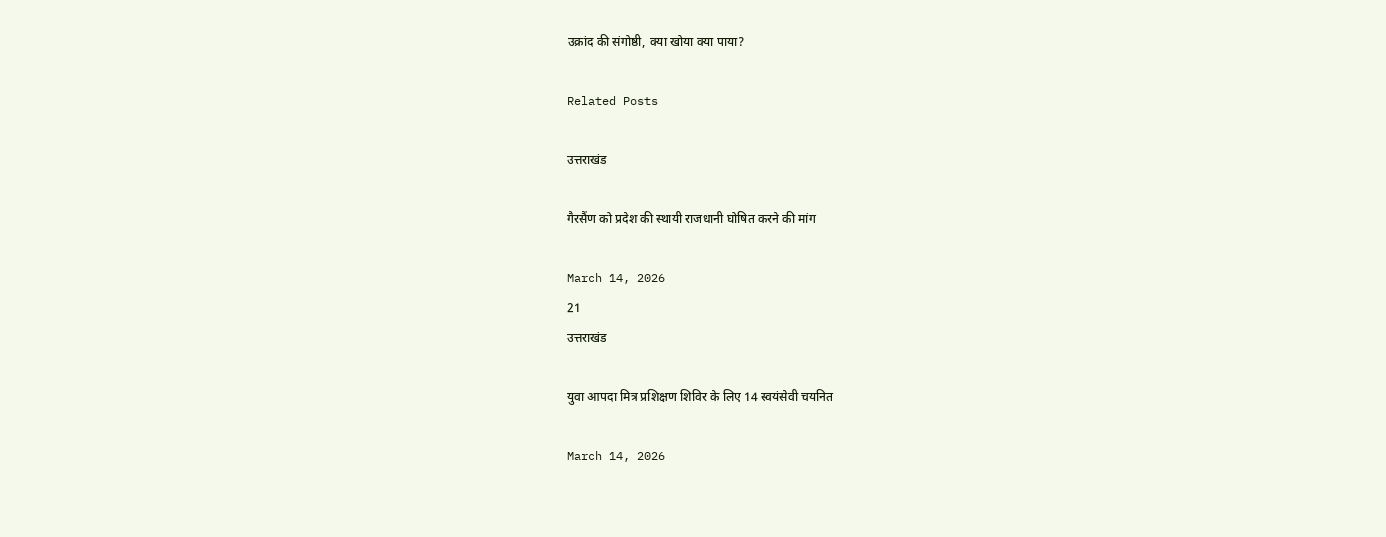उक्रांद की संगोष्ठी, क्या खोया क्या पाया?

Related Posts

उत्तराखंड

गैरसैंण को प्रदेश की स्थायी राजधानी घोषित करने की मांग

March 14, 2026
21
उत्तराखंड

युवा आपदा मित्र प्रशिक्षण शिविर के लिए 14 स्वयंसेवी चयनित

March 14, 2026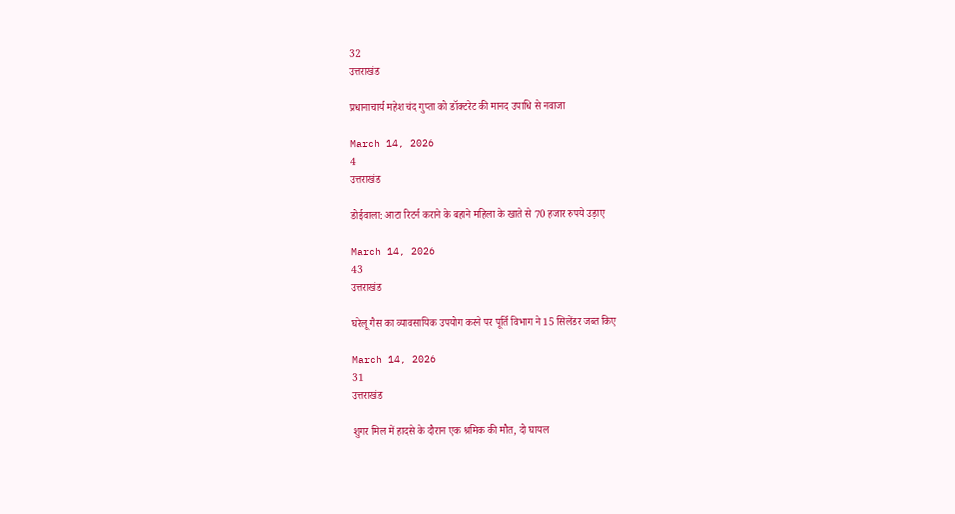32
उत्तराखंड

प्रधानाचार्य महेश चंद गुप्ता को डॉक्टरेट की मानद उपाधि से नवाजा

March 14, 2026
4
उत्तराखंड

डोईवाला: आटा रिटर्न कराने के बहाने महिला के खाते से 70 हजार रुपये उड़ाए

March 14, 2026
43
उत्तराखंड

घरेलू गैस का व्यावसायिक उपयोग करने पर पूर्ति विभाग ने 15 सिलेंडर जब्त किए

March 14, 2026
31
उत्तराखंड

शुगर मिल में हादसे के दौरान एक श्रमिक की मौत, दो घायल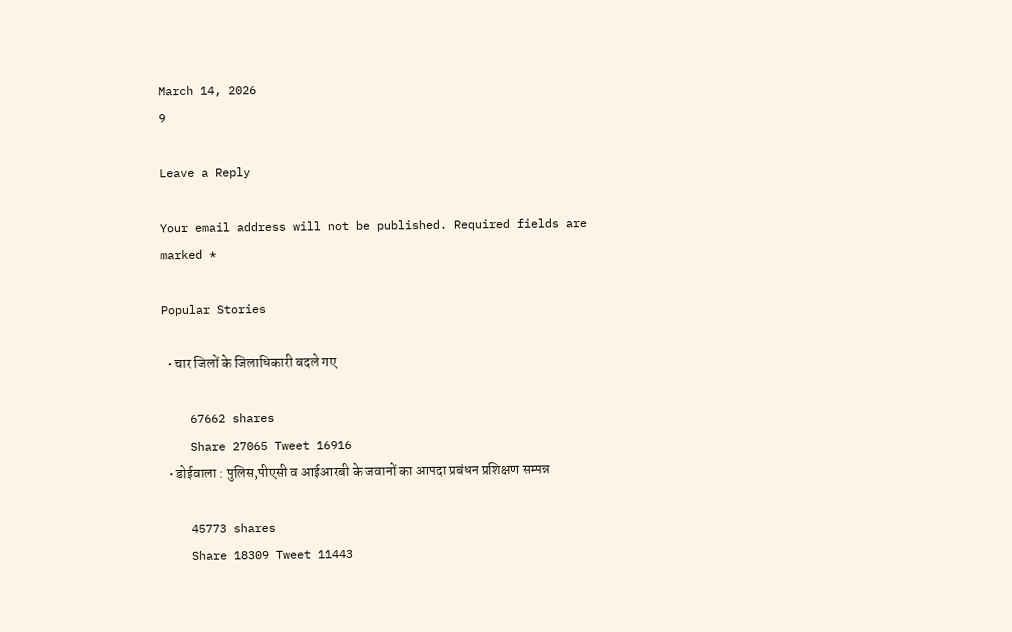March 14, 2026
9

Leave a Reply

Your email address will not be published. Required fields are marked *

Popular Stories

  • चार जिलों के जिलाधिकारी बदले गए

    67662 shares
    Share 27065 Tweet 16916
  • डोईवाला : पुलिस,पीएसी व आईआरबी के जवानों का आपदा प्रबंधन प्रशिक्षण सम्पन्न

    45773 shares
    Share 18309 Tweet 11443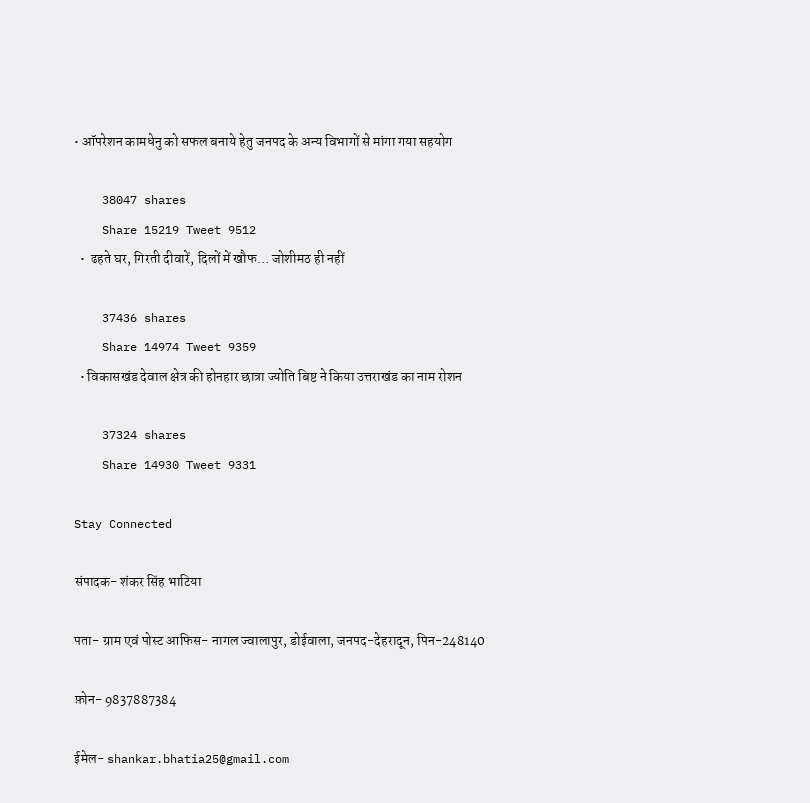• ऑपरेशन कामधेनु को सफल बनाये हेतु जनपद के अन्य विभागों से मांगा गया सहयोग

    38047 shares
    Share 15219 Tweet 9512
  •  ढहते घर, गिरती दीवारें, दिलों में खौफ… जोशीमठ ही नहीं

    37436 shares
    Share 14974 Tweet 9359
  • विकासखंड देवाल क्षेत्र की होनहार छात्रा ज्योति बिष्ट ने किया उत्तराखंड का नाम रोशन

    37324 shares
    Share 14930 Tweet 9331

Stay Connected

संपादक- शंकर सिंह भाटिया

पता- ग्राम एवं पोस्ट आफिस- नागल ज्वालापुर, डोईवाला, जनपद-देहरादून, पिन-248140

फ़ोन- 9837887384

ईमेल- shankar.bhatia25@gmail.com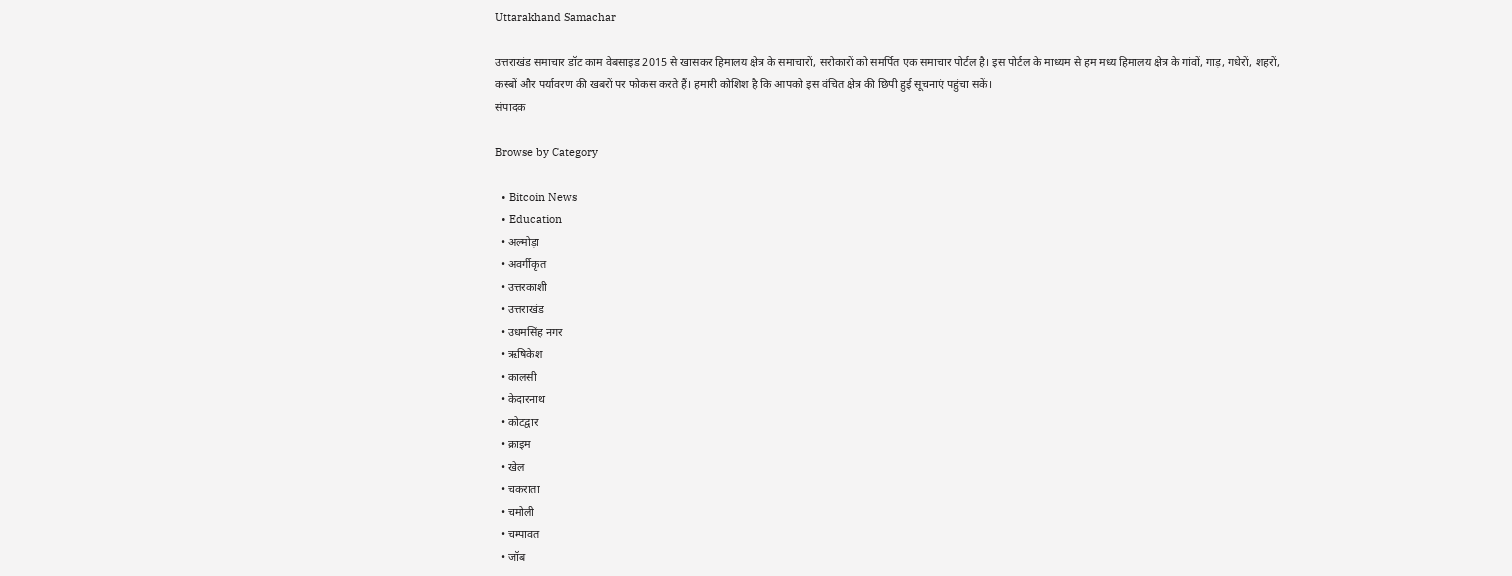Uttarakhand Samachar

उत्तराखंड समाचार डॉट काम वेबसाइड 2015 से खासकर हिमालय क्षेत्र के समाचारों, सरोकारों को समर्पित एक समाचार पोर्टल है। इस पोर्टल के माध्यम से हम मध्य हिमालय क्षेत्र के गांवों, गाड़, गधेरों, शहरों, कस्बों और पर्यावरण की खबरों पर फोकस करते हैं। हमारी कोशिश है कि आपको इस वंचित क्षेत्र की छिपी हुई सूचनाएं पहुंचा सकें।
संपादक

Browse by Category

  • Bitcoin News
  • Education
  • अल्मोड़ा
  • अवर्गीकृत
  • उत्तरकाशी
  • उत्तराखंड
  • उधमसिंह नगर
  • ऋषिकेश
  • कालसी
  • केदारनाथ
  • कोटद्वार
  • क्राइम
  • खेल
  • चकराता
  • चमोली
  • चम्पावत
  • जॉब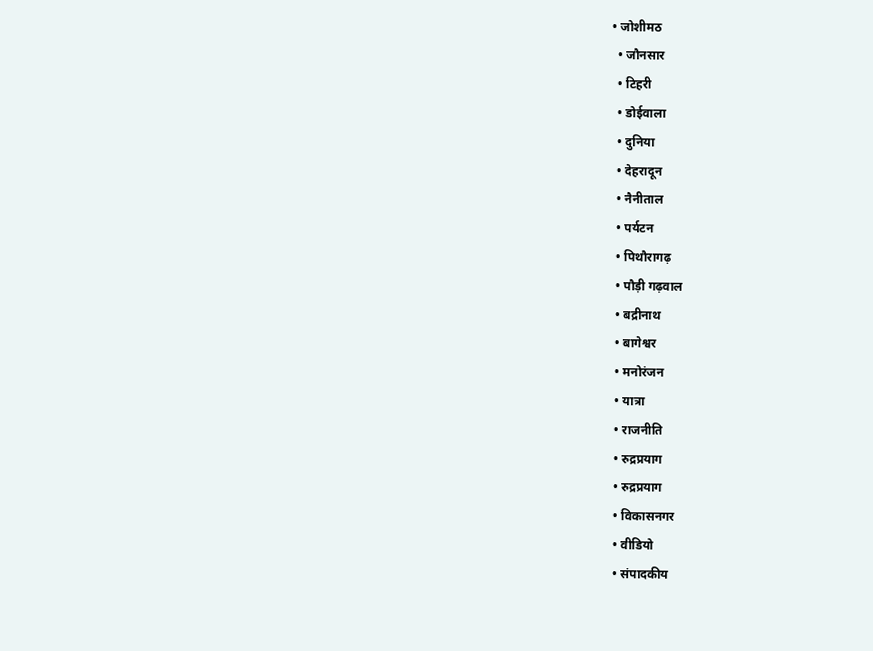• जोशीमठ
  • जौनसार
  • टिहरी
  • डोईवाला
  • दुनिया
  • देहरादून
  • नैनीताल
  • पर्यटन
  • पिथौरागढ़
  • पौड़ी गढ़वाल
  • बद्रीनाथ
  • बागेश्वर
  • मनोरंजन
  • यात्रा
  • राजनीति
  • रुद्रप्रयाग
  • रुद्रप्रयाग
  • विकासनगर
  • वीडियो
  • संपादकीय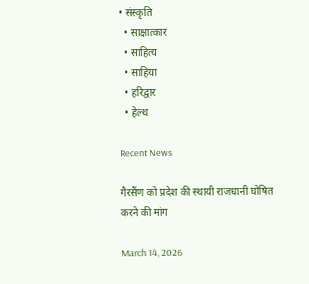• संस्कृति
  • साक्षात्कार
  • साहित्य
  • साहिया
  • हरिद्वार
  • हेल्थ

Recent News

गैरसैंण को प्रदेश की स्थायी राजधानी घोषित करने की मांग

March 14, 2026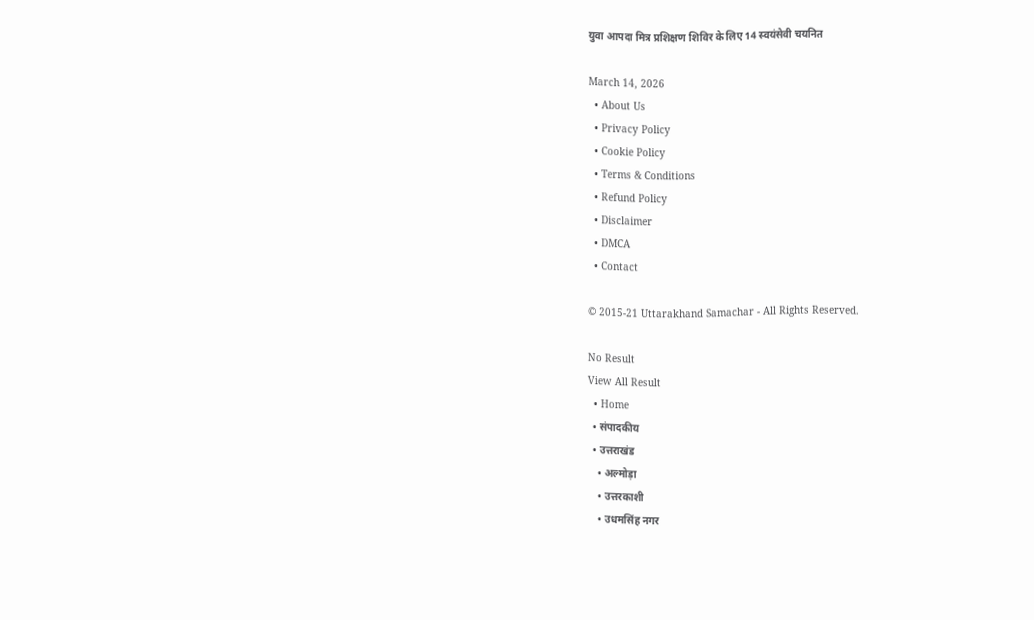युवा आपदा मित्र प्रशिक्षण शिविर के लिए 14 स्वयंसेवी चयनित

March 14, 2026
  • About Us
  • Privacy Policy
  • Cookie Policy
  • Terms & Conditions
  • Refund Policy
  • Disclaimer
  • DMCA
  • Contact

© 2015-21 Uttarakhand Samachar - All Rights Reserved.

No Result
View All Result
  • Home
  • संपादकीय
  • उत्तराखंड
    • अल्मोड़ा
    • उत्तरकाशी
    • उधमसिंह नगर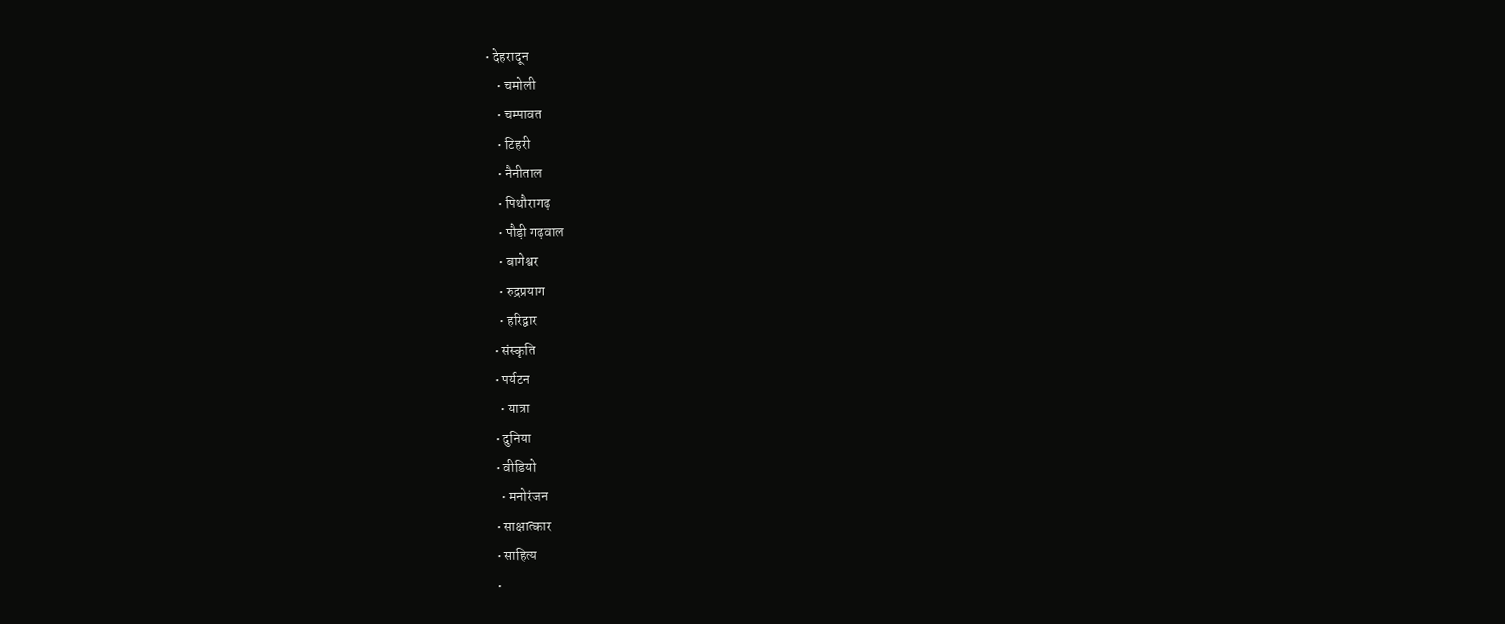• देहरादून
    • चमोली
    • चम्पावत
    • टिहरी
    • नैनीताल
    • पिथौरागढ़
    • पौड़ी गढ़वाल
    • बागेश्वर
    • रुद्रप्रयाग
    • हरिद्वार
  • संस्कृति
  • पर्यटन
    • यात्रा
  • दुनिया
  • वीडियो
    • मनोरंजन
  • साक्षात्कार
  • साहित्य
  •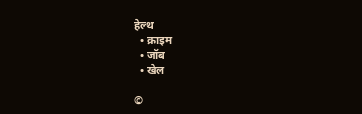हेल्थ
  • क्राइम
  • जॉब
  • खेल

©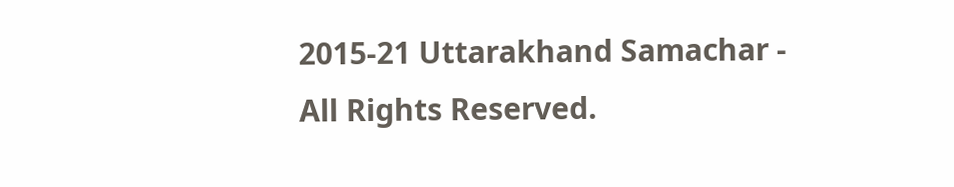2015-21 Uttarakhand Samachar - All Rights Reserved.